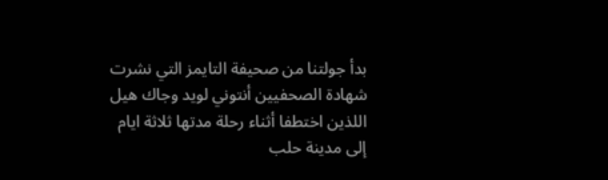بدأ جولتنا من صحيفة التايمز التي نشرت شهادة الصحفيين أنتوني لويد وجاك هيل اللذين اختطفا أثناء رحلة مدتها ثلاثة ايام إلى مدينة حلب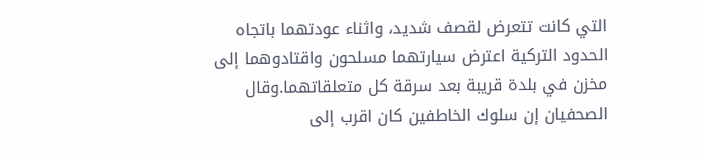التي كانت تتعرض لقصف شديد، واثناء عودتهما باتجاه الحدود التركية اعترض سيارتهما مسلحون واقتادوهما إلى مخزن في بلدة قريبة بعد سرقة كل متعلقاتهما.وقال الصحفيان إن سلوك الخاطفين كان اقرب إلى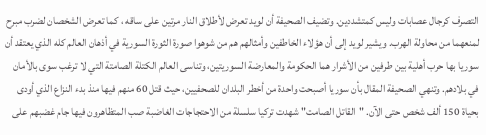التصرف كرجال عصابات وليس كمتشددين. وتضيف الصحيفة أن لويد تعرض لأطلاق النار مرتين على ساقه ، كما تعرض الشخصان لضرب مبرح لمنعهما من محاولة الهرب. ويشير لويد إلى أن هؤلاء الخاطفين وأمثالهم هم من شوهوا صورة الثورة السورية في أذهان العالم كله الذي يعتقد أن سوريا بها حرب أهلية بين طرفين من الأشرار هما الحكومة والمعارضة السوريتين، وتناسى العالم الكتلة الصامتة التي لا ترغب سوى بالأمان في بلادهم. وتنهي الصحيفة المقال بأن سوريا أصبحت واحدة من أخطر البلدان للصحفيين، حيث قتل 60 منهم فيها منذ بدء النزاع الذي أودى بحياة 150 ألف شخص حتى الآن. "القاتل الصامت" شهدت تركيا سلسلة من الاحتجاجات الغاضبة صب المتظاهرون فيها جام غضبهم على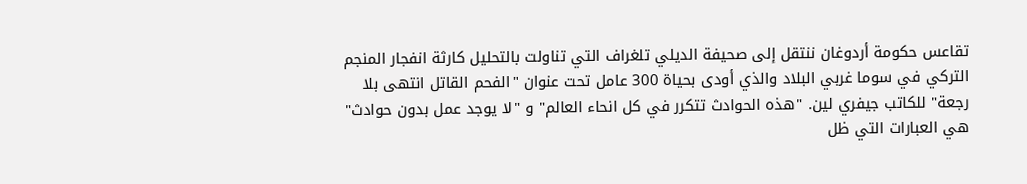تقاعس حكومة أردوغان ننتقل إلى صحيفة الديلي تلغراف التي تناولت بالتحليل كارثة انفجار المنجم التركي في سوما غربي البلاد والذي أودى بحياة 300 عامل تحت عنوان "الفحم القاتل انتهى بلا رجعة" للكاتب جيفري لين. "هذه الحوادث تتكرر في كل انحاء العالم" و "لا يوجد عمل بدون حوادث" هي العبارات التي ظل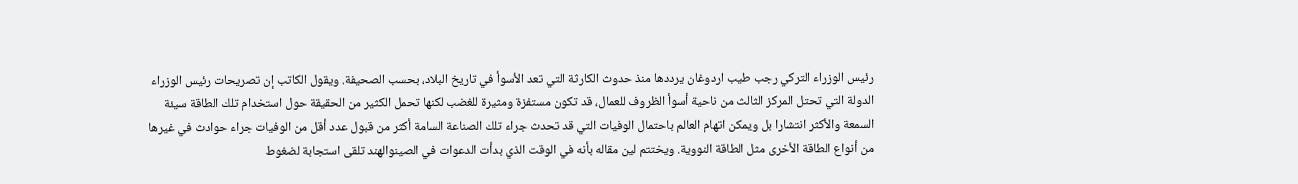رئيس الوزراء التركي رجب طيب اردوغان يرددها منذ حدوث الكارثة التي تعد الأسوأ في تاريخ البلاد، بحسب الصحيفة. ويقول الكاتب إن تصريحات رئيس الوزراء الدولة التي تحتل المركز الثالث من ناحية أسوأ الظروف للعمال، قد تكون مستفزة ومثيرة للغضب لكنها تحمل الكثير من الحقيقة حول استخدام تلك الطاقة سيئة السمعة والأكثر انتشارا بل ويمكن اتهام العالم باحتمال الوفيات التي قد تحدث جراء تلك الصناعة السامة أكثر من قبول عدد أقل من الوفيات جراء حوادث في غيرها من أنواع الطاقة الأخرى مثل الطاقة النووية. ويختتم لين مقاله بأنه في الوقت الذي بدأت الدعوات في الصينوالهند تلقى استجابة لضغوط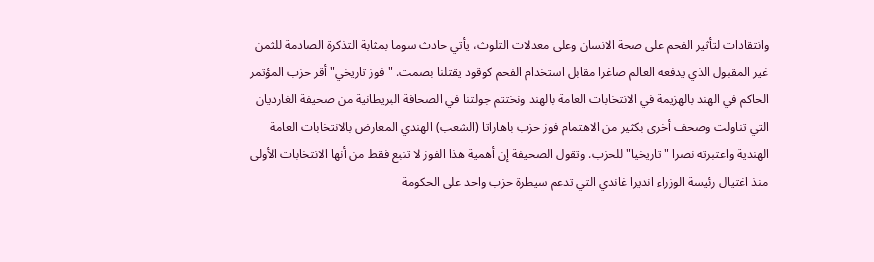وانتقادات لتأثير الفحم على صحة الانسان وعلى معدلات التلوث، يأتي حادث سوما بمثابة التذكرة الصادمة للثمن غير المقبول الذي يدفعه العالم صاغرا مقابل استخدام الفحم كوقود يقتلنا بصمت. "فوز تاريخي" أقر حزب المؤتمر الحاكم في الهند بالهزيمة في الانتخابات العامة بالهند ونختتم جولتنا في الصحافة البريطانية من صحيفة الغارديان التي تناولت وصحف أخرى بكثير من الاهتمام فوز حزب باهاراتا (الشعب) الهندي المعارض بالانتخابات العامة الهندية واعتبرته نصرا "تاريخيا" للحزب. وتقول الصحيفة إن أهمية هذا الفوز لا تنبع فقط من أنها الانتخابات الأولى منذ اغتيال رئيسة الوزراء انديرا غاندي التي تدعم سيطرة حزب واحد على الحكومة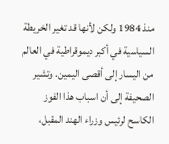منذ 1984 ولكن لأنها قد تغير الخريطة السياسية في أكبر ديموقراطية في العالم من اليسار إلى أقصى اليمين. وتشير الصحيفة إلى أن اسباب هذا الفوز الكاسح لرئيس وزراء الهند المقبل،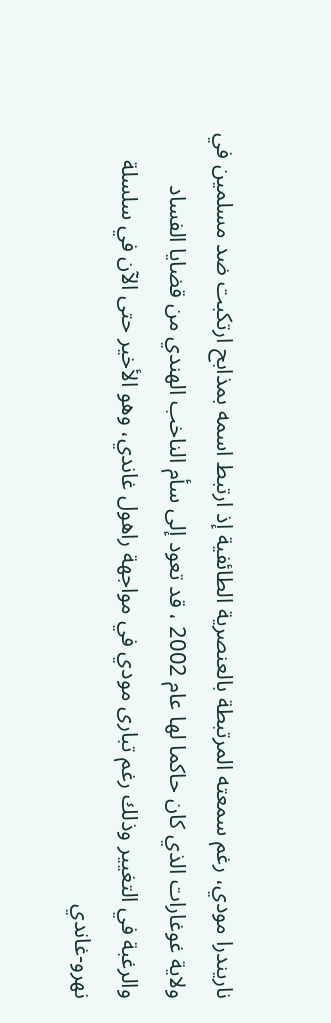ناريندرا مودي، رغم سمعته المرتبطة بالعنصرية الطائفية إذ ارتبط اسمه بمذابح ارتكبت ضد مسلمين في ولاية غوغارات الذي كان حاكما لها عام 2002 ، قد تعود إلى سأم الناخب الهندي من قضايا الفساد والرغبة في التغيير وذلك رغم تبارى مودي في مواجهة راهول غاندي، وهو الأخير حتى الآن في سلسلة نهرو-غاندي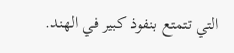التي تتمتع بنفوذ كبير في الهند.